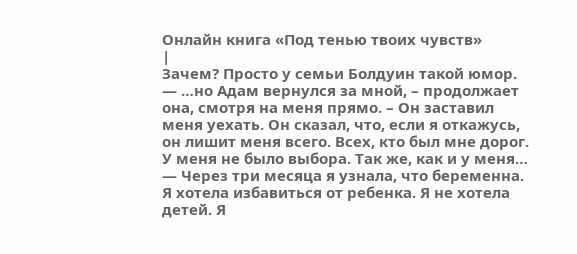Онлайн книга «Под тенью твоих чувств»
|
Зачем? Просто у семьи Болдуин такой юмор. — …но Адам вернулся за мной, – продолжает она, смотря на меня прямо. – Он заставил меня уехать. Он сказал, что, если я откажусь, он лишит меня всего. Всех, кто был мне дорог. У меня не было выбора. Так же, как и у меня… — Через три месяца я узнала, что беременна. Я хотела избавиться от ребенка. Я не хотела детей. Я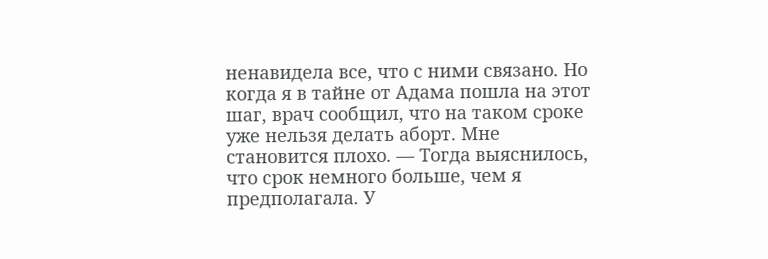ненавидела все, что с ними связано. Но когда я в тайне от Адама пошла на этот шаг, врач сообщил, что на таком сроке уже нельзя делать аборт. Мне становится плохо. — Тогда выяснилось, что срок немного больше, чем я предполагала. У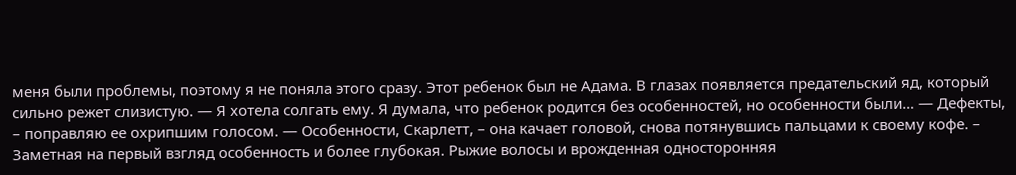меня были проблемы, поэтому я не поняла этого сразу. Этот ребенок был не Адама. В глазах появляется предательский яд, который сильно режет слизистую. — Я хотела солгать ему. Я думала, что ребенок родится без особенностей, но особенности были… — Дефекты, – поправляю ее охрипшим голосом. — Особенности, Скарлетт, – она качает головой, снова потянувшись пальцами к своему кофе. – Заметная на первый взгляд особенность и более глубокая. Рыжие волосы и врожденная односторонняя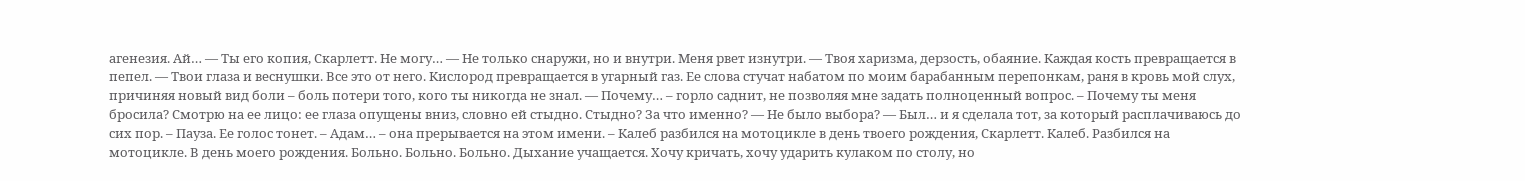агенезия. Ай… — Ты его копия, Скарлетт. Не могу… — Не только снаружи, но и внутри. Меня рвет изнутри. — Твоя харизма, дерзость, обаяние. Каждая кость превращается в пепел. — Твои глаза и веснушки. Все это от него. Кислород превращается в угарный газ. Ее слова стучат набатом по моим барабанным перепонкам, раня в кровь мой слух, причиняя новый вид боли – боль потери того, кого ты никогда не знал. — Почему… – горло саднит, не позволяя мне задать полноценный вопрос. – Почему ты меня бросила? Смотрю на ее лицо: ее глаза опущены вниз, словно ей стыдно. Стыдно? За что именно? — Не было выбора? — Был… и я сделала тот, за который расплачиваюсь до сих пор. – Пауза. Ее голос тонет. – Адам… – она прерывается на этом имени. – Калеб разбился на мотоцикле в день твоего рождения, Скарлетт. Калеб. Разбился на мотоцикле. В день моего рождения. Больно. Больно. Больно. Дыхание учащается. Хочу кричать, хочу ударить кулаком по столу, но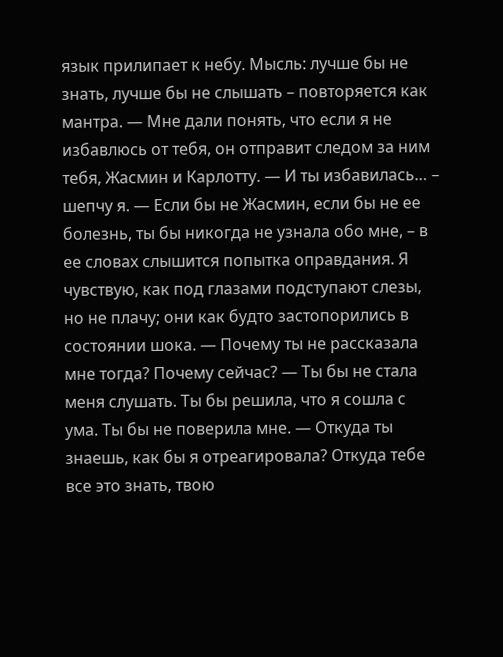язык прилипает к небу. Мысль: лучше бы не знать, лучше бы не слышать – повторяется как мантра. — Мне дали понять, что если я не избавлюсь от тебя, он отправит следом за ним тебя, Жасмин и Карлотту. — И ты избавилась… – шепчу я. — Если бы не Жасмин, если бы не ее болезнь, ты бы никогда не узнала обо мне, – в ее словах слышится попытка оправдания. Я чувствую, как под глазами подступают слезы, но не плачу; они как будто застопорились в состоянии шока. — Почему ты не рассказала мне тогда? Почему сейчас? — Ты бы не стала меня слушать. Ты бы решила, что я сошла с ума. Ты бы не поверила мне. — Откуда ты знаешь, как бы я отреагировала? Откуда тебе все это знать, твою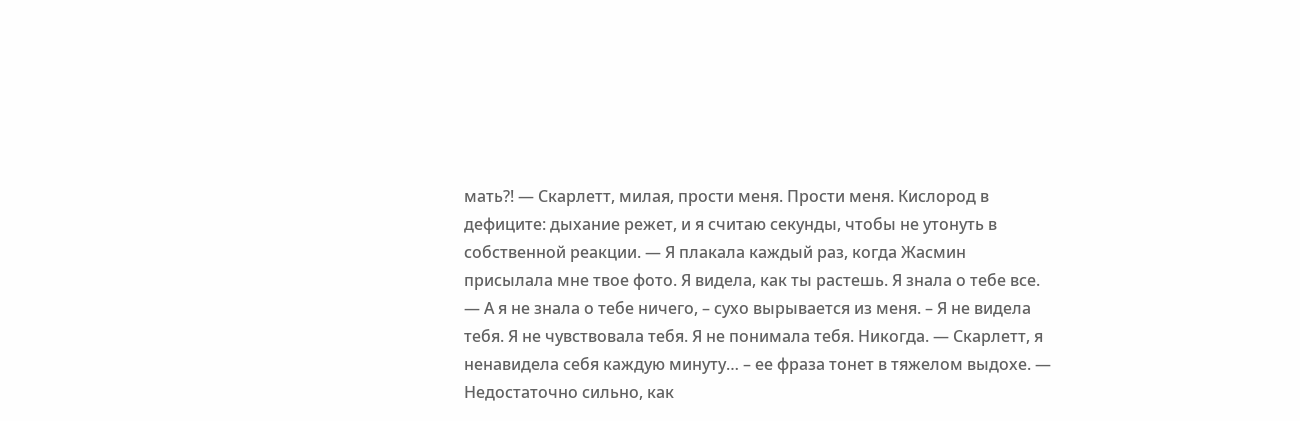мать?! — Скарлетт, милая, прости меня. Прости меня. Кислород в дефиците: дыхание режет, и я считаю секунды, чтобы не утонуть в собственной реакции. — Я плакала каждый раз, когда Жасмин присылала мне твое фото. Я видела, как ты растешь. Я знала о тебе все. — А я не знала о тебе ничего, – сухо вырывается из меня. – Я не видела тебя. Я не чувствовала тебя. Я не понимала тебя. Никогда. — Скарлетт, я ненавидела себя каждую минуту… – ее фраза тонет в тяжелом выдохе. — Недостаточно сильно, как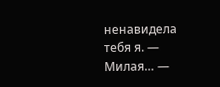ненавидела тебя я. — Милая… —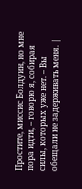Простите, миссис Болдуин, но мне пора идти, – говорю я, собирая силы, которых уже нет. – Вы обещали не задерживать меня. |